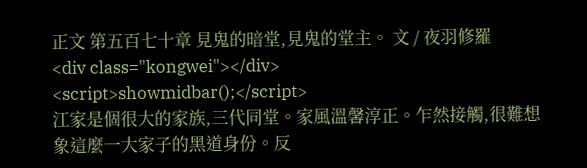正文 第五百七十章 見鬼的暗堂,見鬼的堂主。 文 / 夜羽修羅
<div class="kongwei"></div>
<script>showmidbar();</script>
江家是個很大的家族,三代同堂。家風溫馨淳正。乍然接觸,很難想象這麼一大家子的黑道身份。反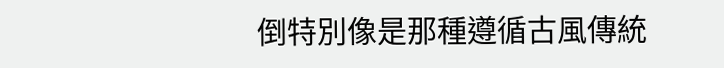倒特別像是那種遵循古風傳統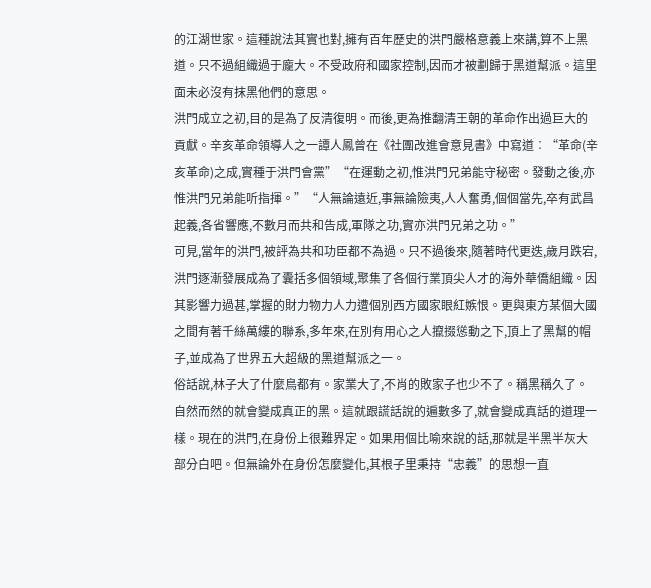的江湖世家。這種說法其實也對,擁有百年歷史的洪門嚴格意義上來講,算不上黑道。只不過組織過于龐大。不受政府和國家控制,因而才被劃歸于黑道幫派。這里面未必沒有抹黑他們的意思。
洪門成立之初,目的是為了反清復明。而後,更為推翻清王朝的革命作出過巨大的貢獻。辛亥革命領導人之一譚人鳳曾在《社團改進會意見書》中寫道︰“革命(辛亥革命)之成,實種于洪門會黨”“在運動之初,惟洪門兄弟能守秘密。發動之後,亦惟洪門兄弟能听指揮。”“人無論遠近,事無論險夷,人人奮勇,個個當先,卒有武昌起義,各省響應,不數月而共和告成,軍隊之功,實亦洪門兄弟之功。”
可見,當年的洪門,被評為共和功臣都不為過。只不過後來,隨著時代更迭,歲月跌宕,洪門逐漸發展成為了囊括多個領域,聚集了各個行業頂尖人才的海外華僑組織。因其影響力過甚,掌握的財力物力人力遭個別西方國家眼紅嫉恨。更與東方某個大國之間有著千絲萬縷的聯系,多年來,在別有用心之人攛掇慫動之下,頂上了黑幫的帽子,並成為了世界五大超級的黑道幫派之一。
俗話說,林子大了什麼鳥都有。家業大了,不肖的敗家子也少不了。稱黑稱久了。自然而然的就會變成真正的黑。這就跟謊話說的遍數多了,就會變成真話的道理一樣。現在的洪門,在身份上很難界定。如果用個比喻來說的話,那就是半黑半灰大部分白吧。但無論外在身份怎麼變化,其根子里秉持“忠義”的思想一直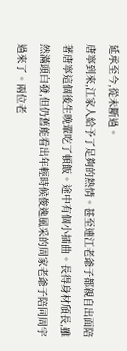延承至今,從未斷過。
唐寧到來,江家人給予了足夠的熱情。甚至連江老爺子都親自出面陪著唐寧這個後生晚輩吃了頓飯。途中有個小插曲。長得身材頎長,雖然滿頭白發,但仍舊能看出年輕時候俊逸風采的周家老爺子陪同周宇過來了。兩位老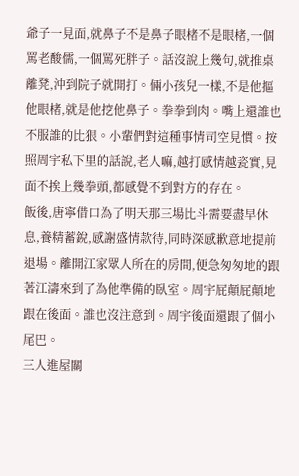爺子一見面,就鼻子不是鼻子眼楮不是眼楮,一個罵老酸儒,一個罵死胖子。話沒說上幾句,就推桌離凳,沖到院子就開打。倆小孩兒一樣,不是他摳他眼楮,就是他挖他鼻子。拳拳到肉。嘴上還誰也不服誰的比狠。小輩們對這種事情司空見慣。按照周宇私下里的話說,老人嘛,越打感情越瓷實,見面不挨上幾拳頭,都感覺不到對方的存在。
飯後,唐寧借口為了明天那三場比斗需要盡早休息,養精蓄銳,感謝盛情款待,同時深感歉意地提前退場。離開江家眾人所在的房間,便急匆匆地的跟著江濤來到了為他準備的臥室。周宇屁顛屁顛地跟在後面。誰也沒注意到。周宇後面還跟了個小尾巴。
三人進屋關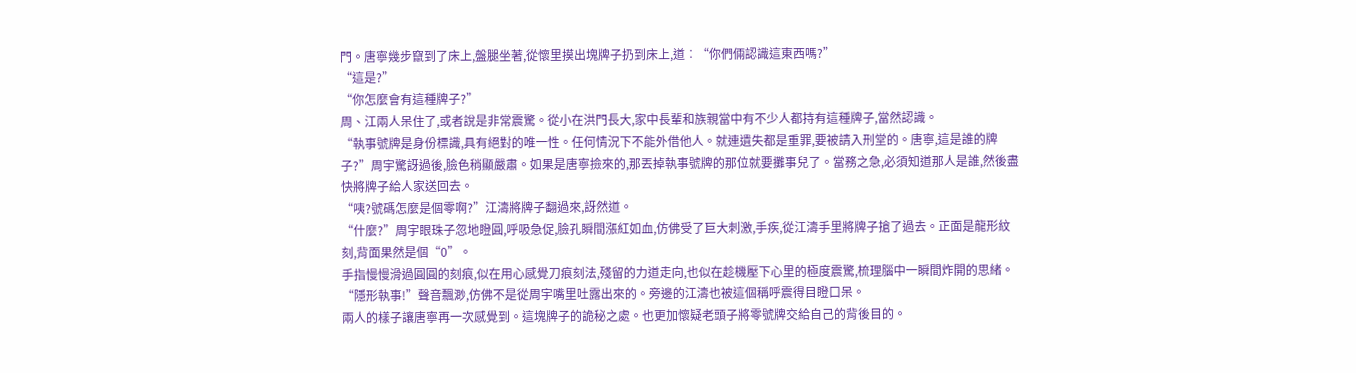門。唐寧幾步竄到了床上,盤腿坐著,從懷里摸出塊牌子扔到床上,道︰“你們倆認識這東西嗎?”
“這是?”
“你怎麼會有這種牌子?”
周、江兩人呆住了,或者說是非常震驚。從小在洪門長大,家中長輩和族親當中有不少人都持有這種牌子,當然認識。
“執事號牌是身份標識,具有絕對的唯一性。任何情況下不能外借他人。就連遺失都是重罪,要被請入刑堂的。唐寧,這是誰的牌子?”周宇驚訝過後,臉色稍顯嚴肅。如果是唐寧撿來的,那丟掉執事號牌的那位就要攤事兒了。當務之急,必須知道那人是誰,然後盡快將牌子給人家送回去。
“咦?號碼怎麼是個零啊?”江濤將牌子翻過來,訝然道。
“什麼?”周宇眼珠子忽地瞪圓,呼吸急促,臉孔瞬間漲紅如血,仿佛受了巨大刺激,手疾,從江濤手里將牌子搶了過去。正面是龍形紋刻,背面果然是個“0”。
手指慢慢滑過圓圓的刻痕,似在用心感覺刀痕刻法,殘留的力道走向,也似在趁機壓下心里的極度震驚,梳理腦中一瞬間炸開的思緒。
“隱形執事!”聲音飄渺,仿佛不是從周宇嘴里吐露出來的。旁邊的江濤也被這個稱呼震得目瞪口呆。
兩人的樣子讓唐寧再一次感覺到。這塊牌子的詭秘之處。也更加懷疑老頭子將零號牌交給自己的背後目的。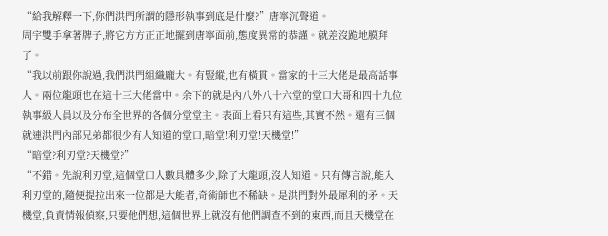“給我解釋一下,你們洪門所謂的隱形執事到底是什麼?”唐寧沉聲道。
周宇雙手拿著牌子,將它方方正正地擺到唐寧面前,態度異常的恭謹。就差沒跪地膜拜了。
“我以前跟你說過,我們洪門組織龐大。有豎縱,也有橫貫。當家的十三大佬是最高話事人。兩位龍頭也在這十三大佬當中。余下的就是內八外八十六堂的堂口大哥和四十九位執事級人員以及分布全世界的各個分堂堂主。表面上看只有這些,其實不然。還有三個就連洪門內部兄弟都很少有人知道的堂口,暗堂!利刃堂!天機堂!”
“暗堂?利刃堂?天機堂?”
“不錯。先說利刃堂,這個堂口人數具體多少,除了大龍頭,沒人知道。只有傳言說,能入利刃堂的,隨便提拉出來一位都是大能者,奇術師也不稀缺。是洪門對外最犀利的矛。天機堂,負責情報偵察,只要他們想,這個世界上就沒有他們調查不到的東西,而且天機堂在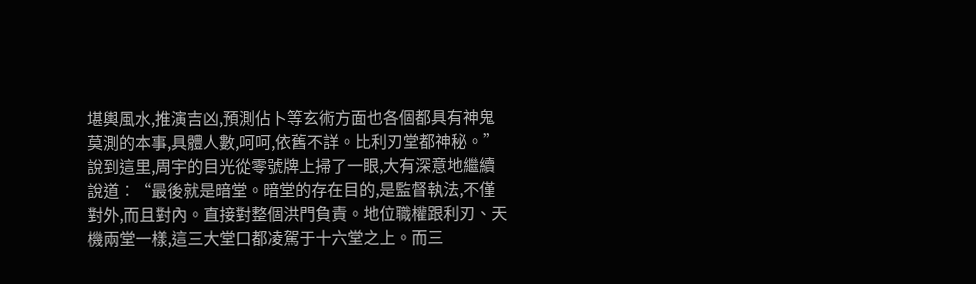堪輿風水,推演吉凶,預測佔卜等玄術方面也各個都具有神鬼莫測的本事,具體人數,呵呵,依舊不詳。比利刃堂都神秘。”說到這里,周宇的目光從零號牌上掃了一眼,大有深意地繼續說道︰“最後就是暗堂。暗堂的存在目的,是監督執法,不僅對外,而且對內。直接對整個洪門負責。地位職權跟利刃、天機兩堂一樣,這三大堂口都凌駕于十六堂之上。而三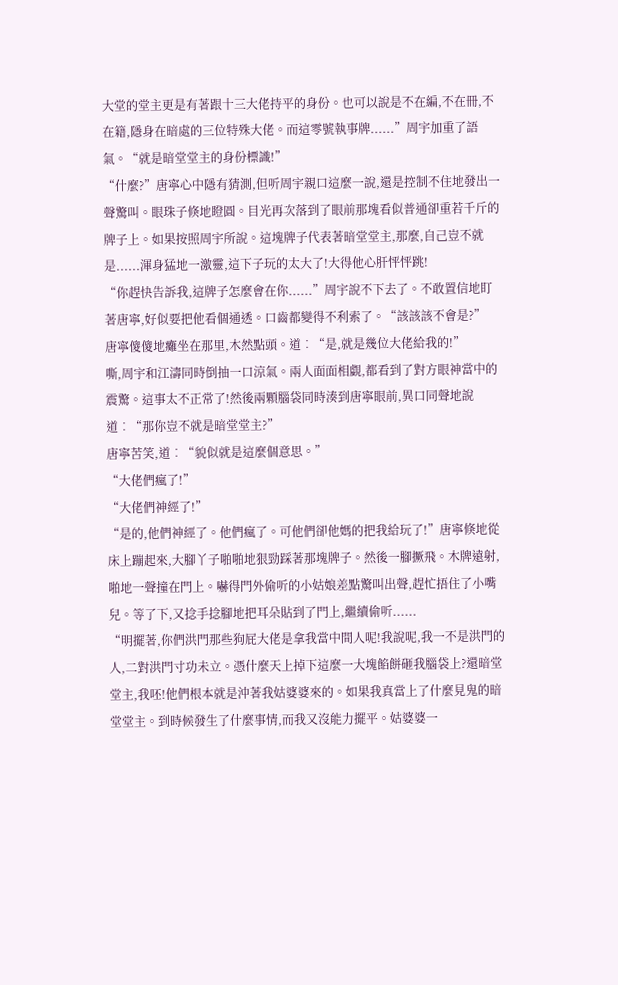大堂的堂主更是有著跟十三大佬持平的身份。也可以說是不在編,不在冊,不在籍,隱身在暗處的三位特殊大佬。而這零號執事牌......”周宇加重了語氣。“就是暗堂堂主的身份標識!”
“什麼?”唐寧心中隱有猜測,但听周宇親口這麼一說,還是控制不住地發出一聲驚叫。眼珠子倏地瞪圓。目光再次落到了眼前那塊看似普通卻重若千斤的牌子上。如果按照周宇所說。這塊牌子代表著暗堂堂主,那麼,自己豈不就是......渾身猛地一激靈,這下子玩的太大了!大得他心肝怦怦跳!
“你趕快告訴我,這牌子怎麼會在你......”周宇說不下去了。不敢置信地盯著唐寧,好似要把他看個通透。口齒都變得不利索了。“該該該不會是?”
唐寧傻傻地癱坐在那里,木然點頭。道︰“是,就是幾位大佬給我的!”
嘶,周宇和江濤同時倒抽一口涼氣。兩人面面相覷,都看到了對方眼神當中的震驚。這事太不正常了!然後兩顆腦袋同時湊到唐寧眼前,異口同聲地說道︰“那你豈不就是暗堂堂主?”
唐寧苦笑,道︰“貌似就是這麼個意思。”
“大佬們瘋了!”
“大佬們神經了!”
“是的,他們神經了。他們瘋了。可他們卻他媽的把我給玩了!”唐寧倏地從床上蹦起來,大腳丫子啪啪地狠勁踩著那塊牌子。然後一腳撅飛。木牌遠射,啪地一聲撞在門上。嚇得門外偷听的小姑娘差點驚叫出聲,趕忙捂住了小嘴兒。等了下,又捻手捻腳地把耳朵貼到了門上,繼續偷听......
“明擺著,你們洪門那些狗屁大佬是拿我當中間人呢!我說呢,我一不是洪門的人,二對洪門寸功未立。憑什麼天上掉下這麼一大塊餡餅砸我腦袋上?還暗堂堂主,我呸!他們根本就是沖著我姑婆婆來的。如果我真當上了什麼見鬼的暗堂堂主。到時候發生了什麼事情,而我又沒能力擺平。姑婆婆一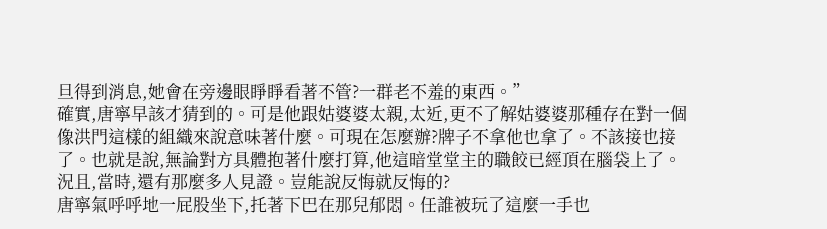旦得到消息,她會在旁邊眼睜睜看著不管?一群老不羞的東西。”
確實,唐寧早該才猜到的。可是他跟姑婆婆太親,太近,更不了解姑婆婆那種存在對一個像洪門這樣的組織來說意味著什麼。可現在怎麼辦?牌子不拿他也拿了。不該接也接了。也就是說,無論對方具體抱著什麼打算,他這暗堂堂主的職餃已經頂在腦袋上了。況且,當時,還有那麼多人見證。豈能說反悔就反悔的?
唐寧氣呼呼地一屁股坐下,托著下巴在那兒郁悶。任誰被玩了這麼一手也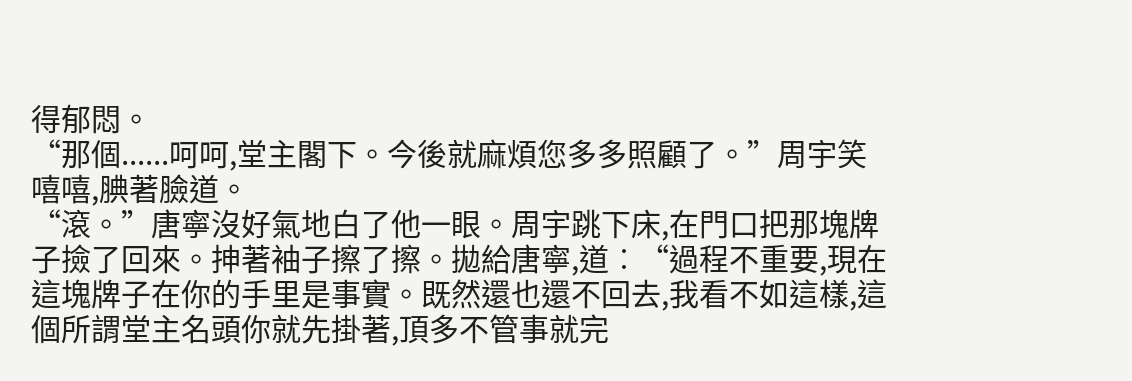得郁悶。
“那個......呵呵,堂主閣下。今後就麻煩您多多照顧了。”周宇笑嘻嘻,腆著臉道。
“滾。”唐寧沒好氣地白了他一眼。周宇跳下床,在門口把那塊牌子撿了回來。抻著袖子擦了擦。拋給唐寧,道︰“過程不重要,現在這塊牌子在你的手里是事實。既然還也還不回去,我看不如這樣,這個所謂堂主名頭你就先掛著,頂多不管事就完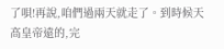了唄!再說,咱們過兩天就走了。到時候天高皇帝遠的,完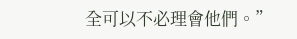全可以不必理會他們。”